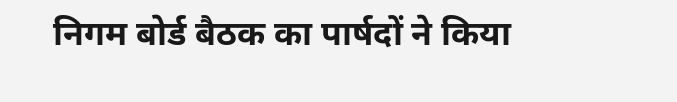निगम बोर्ड बैठक का पार्षदों ने किया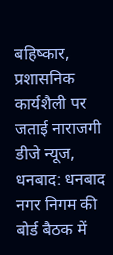बहिष्कार, प्रशासनिक कार्यशैली पर जताई नाराजगी
डीजे न्यूज, धनबाद: धनबाद नगर निगम की बोर्ड बैठक में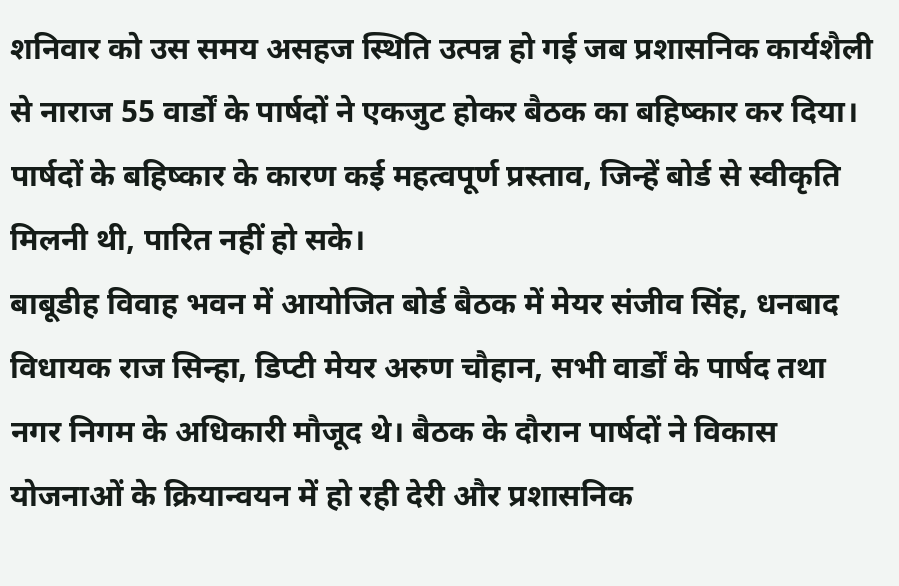शनिवार को उस समय असहज स्थिति उत्पन्न हो गई जब प्रशासनिक कार्यशैली से नाराज 55 वार्डों के पार्षदों ने एकजुट होकर बैठक का बहिष्कार कर दिया। पार्षदों के बहिष्कार के कारण कई महत्वपूर्ण प्रस्ताव, जिन्हें बोर्ड से स्वीकृति मिलनी थी, पारित नहीं हो सके।
बाबूडीह विवाह भवन में आयोजित बोर्ड बैठक में मेयर संजीव सिंह, धनबाद विधायक राज सिन्हा, डिप्टी मेयर अरुण चौहान, सभी वार्डों के पार्षद तथा नगर निगम के अधिकारी मौजूद थे। बैठक के दौरान पार्षदों ने विकास योजनाओं के क्रियान्वयन में हो रही देरी और प्रशासनिक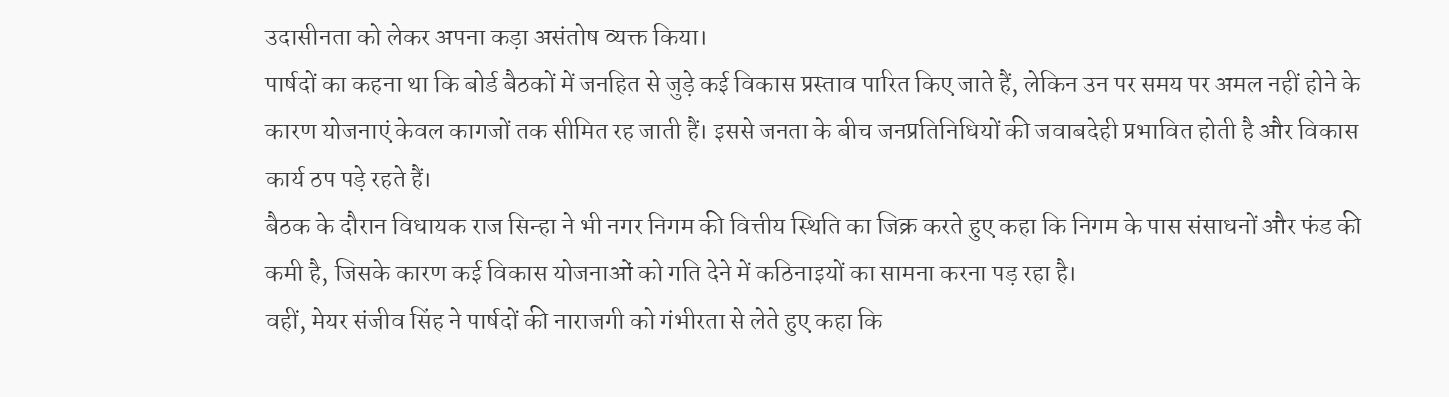उदासीनता को लेकर अपना कड़ा असंतोष व्यक्त किया।
पार्षदों का कहना था कि बोर्ड बैठकों में जनहित से जुड़े कई विकास प्रस्ताव पारित किए जाते हैं, लेकिन उन पर समय पर अमल नहीं होने के कारण योजनाएं केवल कागजों तक सीमित रह जाती हैं। इससे जनता के बीच जनप्रतिनिधियों की जवाबदेही प्रभावित होती है और विकास कार्य ठप पड़े रहते हैं।
बैठक के दौरान विधायक राज सिन्हा ने भी नगर निगम की वित्तीय स्थिति का जिक्र करते हुए कहा कि निगम के पास संसाधनों और फंड की कमी है, जिसके कारण कई विकास योजनाओं को गति देने में कठिनाइयों का सामना करना पड़ रहा है।
वहीं, मेयर संजीव सिंह ने पार्षदों की नाराजगी को गंभीरता से लेते हुए कहा कि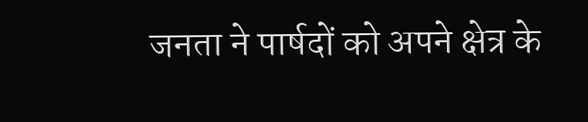जनता ने पार्षदों को अपने क्षेत्र के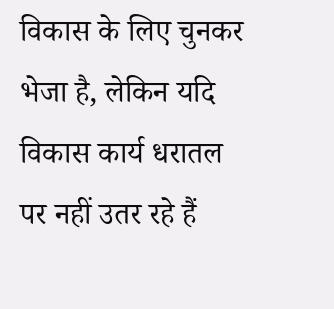विकास के लिए चुनकर भेजा है, लेकिन यदि विकास कार्य धरातल पर नहीं उतर रहे हैं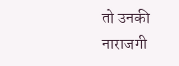तो उनकी नाराजगी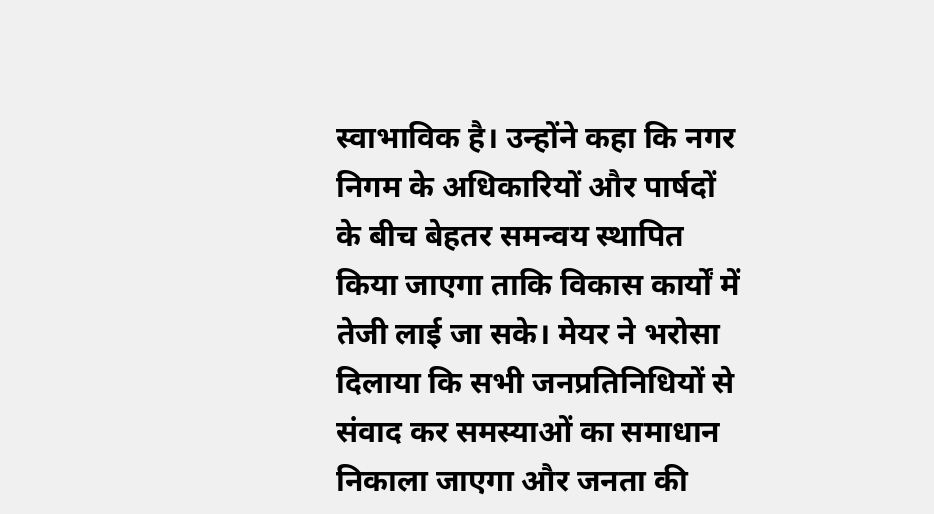स्वाभाविक है। उन्होंने कहा कि नगर निगम के अधिकारियों और पार्षदों के बीच बेहतर समन्वय स्थापित किया जाएगा ताकि विकास कार्यों में तेजी लाई जा सके। मेयर ने भरोसा दिलाया कि सभी जनप्रतिनिधियों से संवाद कर समस्याओं का समाधान निकाला जाएगा और जनता की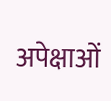अपेक्षाओं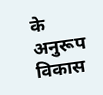के अनुरूप विकास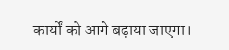कार्यों को आगे बढ़ाया जाएगा।